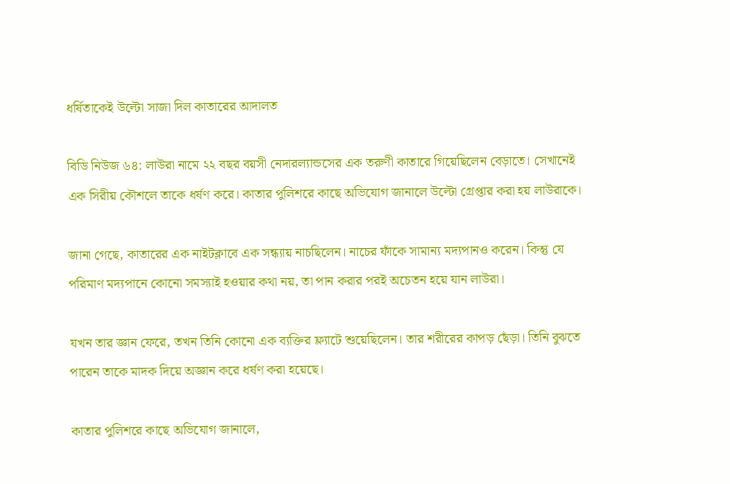ধর্ষিতাকেই উল্টো সাজা দিল কাতারের আদালত

বিডি নিউজ ৬৪: লাউরা নামে ২২ বছর বয়সী নেদারল্যান্ডসের এক তরুণী কাতারে গিয়েছিলেন বেড়াতে। সেখানেই এক সিরীয় কৌশলে তাকে ধর্ষণ করে। কাতার পুলিশরে কাছে অভিযোগ জানালে উল্টো গ্রেপ্তার করা হয় লাউরাকে।

জানা গেছে, কাতারের এক নাইটক্লাবে এক সন্ধ্যায় নাচছিলেন। নাচের ফাঁকে সামান্য মদ্যপানও করেন। কিন্তু যে পরিমাণ মদ্যপানে কোনো সমস্যাই হওয়ার কথা নয়, তা পান করার পরই অচেতন হয়ে যান লাউরা।

যখন তার জ্ঞান ফেরে, তখন তিনি কোনো এক ব্যক্তির ফ্ল্যাটে শুয়েছিলেন। তার শরীরের কাপড় ছেঁড়া। তিনি বুঝতে পারেন তাকে মাদক দিয়ে অজ্ঞান করে ধর্ষণ করা হয়েছে।

কাতার পুলিশরে কাছে অভিযোগ জানালে,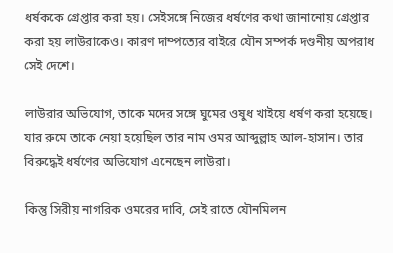ধর্ষককে গ্রেপ্তার করা হয়। সেইসঙ্গে নিজের ধর্ষণের কথা জানানোয় গ্রেপ্তার করা হয় লাউরাকেও। কারণ দাম্পত্যের বাইরে যৌন সম্পর্ক দণ্ডনীয় অপরাধ সেই দেশে।

লাউরার অভিযোগ, তাকে মদের সঙ্গে ঘুমের ওষুধ খাইয়ে ধর্ষণ করা হয়েছে। যার রুমে তাকে নেয়া হয়েছিল তার নাম ওমর আব্দুল্লাহ আল-হাসান। তার বিরুদ্ধেই ধর্ষণের অভিযোগ এনেছেন লাউরা।

কিন্তু সিরীয় নাগরিক ওমরের দাবি, সেই রাতে যৌনমিলন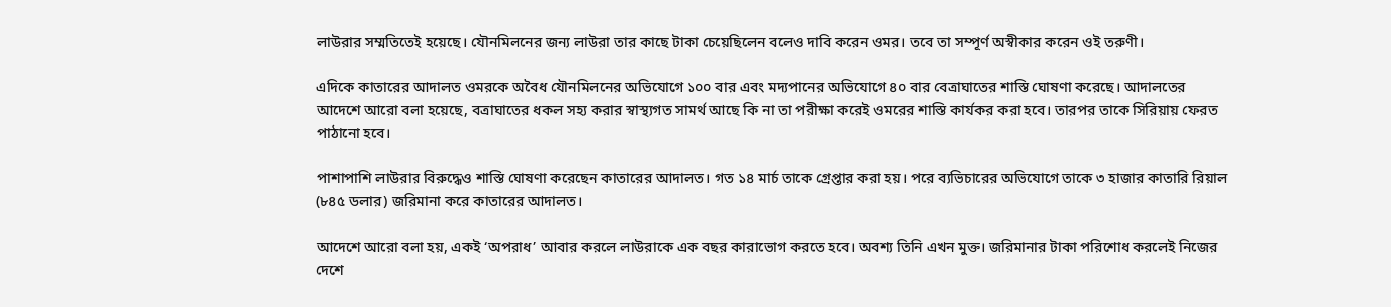লাউরার সম্মতিতেই হয়েছে। যৌনমিলনের জন্য লাউরা তার কাছে টাকা চেয়েছিলেন বলেও দাবি করেন ওমর। তবে তা সম্পূর্ণ অস্বীকার করেন ওই তরুণী।

এদিকে কাতারের আদালত ওমরকে অবৈধ যৌনমিলনের অভিযোগে ১০০ বার এবং মদ্যপানের অভিযোগে ৪০ বার বেত্রাঘাতের শাস্তি ঘোষণা করেছে। আদালতের আদেশে আরো বলা হয়েছে, বত্রাঘাতের ধকল সহ্য করার স্বাস্থ্যগত সামর্থ আছে কি না তা পরীক্ষা করেই ওমরের শাস্তি কার্যকর করা হবে। তারপর তাকে সিরিয়ায় ফেরত পাঠানো হবে।

পাশাপাশি লাউরার বিরুদ্ধেও শাস্তি ঘোষণা করেছেন কাতারের আদালত। গত ১৪ মার্চ তাকে গ্রেপ্তার করা হয়। পরে ব্যভিচারের অভিযোগে তাকে ৩ হাজার কাতারি রিয়াল (৮৪৫ ডলার) জরিমানা করে কাতারের আদালত।

আদেশে আরো বলা হয়, একই ‘অপরাধ’ আবার করলে লাউরাকে এক বছর কারাভোগ করতে হবে। অবশ্য তিনি এখন মুক্ত। জরিমানার টাকা পরিশোধ করলেই নিজের দেশে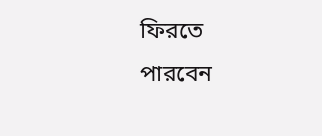ফিরতে পারবেন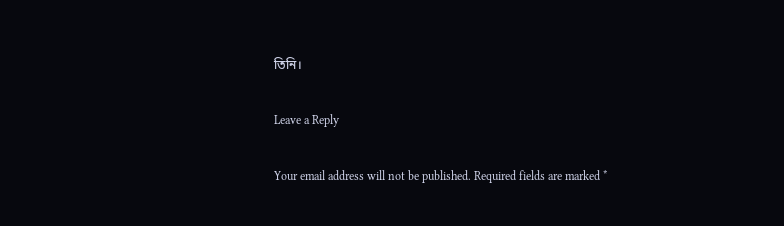তিনি।

Leave a Reply

Your email address will not be published. Required fields are marked *